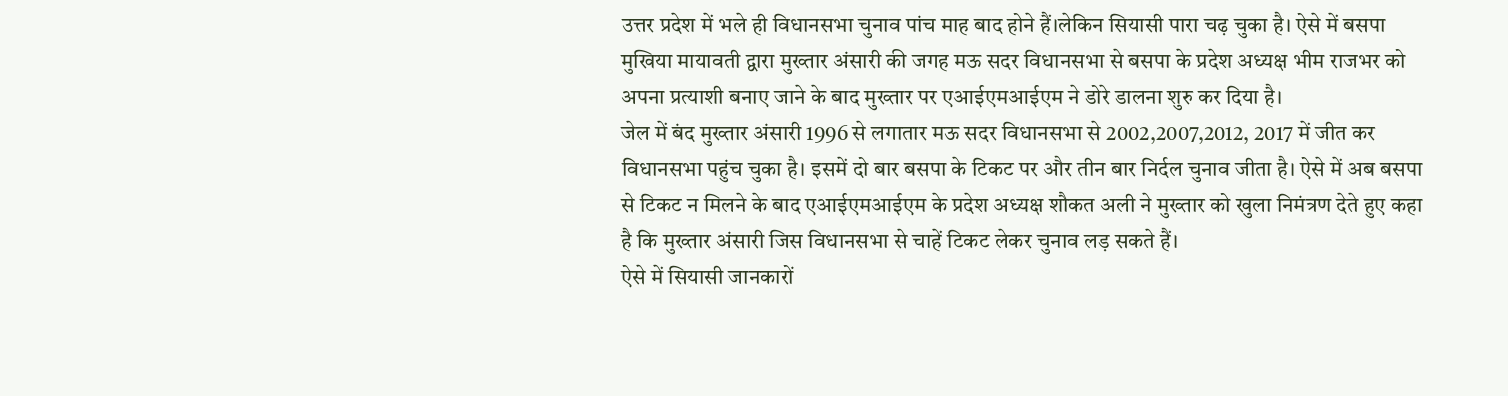उत्तर प्रदेश में भले ही विधानसभा चुनाव पांच माह बाद होने हैं।लेकिन सियासी पारा चढ़ चुका है। ऐसे में बसपा मुखिया मायावती द्वारा मुख्तार अंसारी की जगह मऊ सदर विधानसभा से बसपा के प्रदेश अध्यक्ष भीम राजभर को अपना प्रत्याशी बनाए जाने के बाद मुख्तार पर एआईएमआईएम ने डोरे डालना शुरु कर दिया है।
जेल में बंद मुख्तार अंसारी 1996 से लगातार मऊ सदर विधानसभा से 2002,2007,2012, 2017 में जीत कर विधानसभा पहुंच चुका है। इसमें दो बार बसपा के टिकट पर और तीन बार निर्दल चुनाव जीता है। ऐसे में अब बसपा से टिकट न मिलने के बाद एआईएमआईएम के प्रदेश अध्यक्ष शौकत अली ने मुख्तार को खुला निमंत्रण देते हुए कहा है कि मुख्तार अंसारी जिस विधानसभा से चाहें टिकट लेकर चुनाव लड़ सकते हैं।
ऐसे में सियासी जानकारों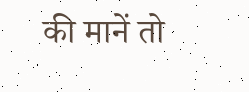की मानें तो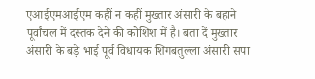एआईएमआईएम कहीं न कहीं मुख्तार अंसारी के बहाने पूर्वांचल में दस्तक देने की कोशिश में है। बता दें मुख्तार अंसारी के बड़े भाई पूर्व विधायक शिगबतुल्ला अंसारी सपा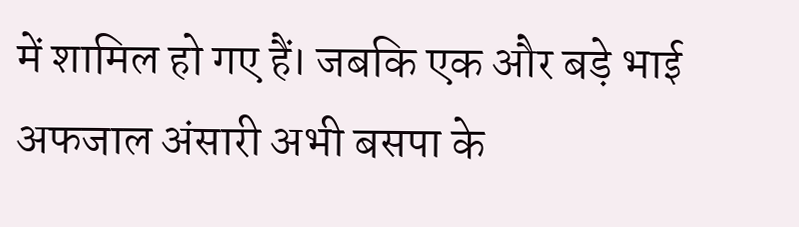में शामिल हो गए हैं। जबकि एक और बड़े भाई अफजाल अंसारी अभी बसपा के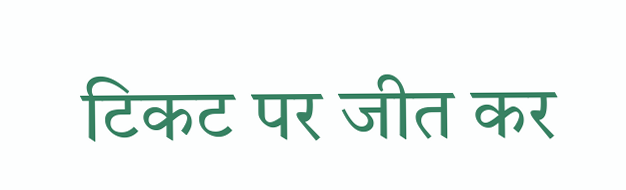टिकट पर जीत कर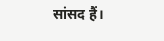सांसद हैं।